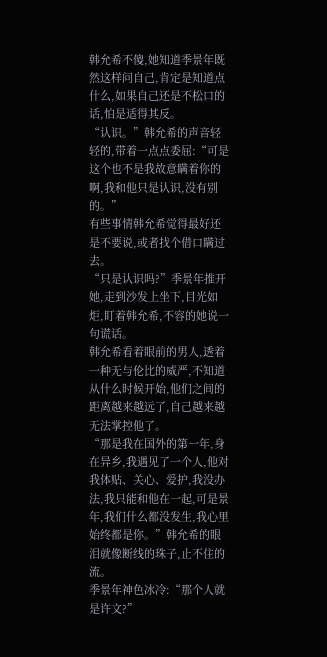韩允希不傻,她知道季景年既然这样问自己,肯定是知道点什么,如果自己还是不松口的话,怕是适得其反。
“认识。”韩允希的声音轻轻的,带着一点点委屈:“可是这个也不是我故意瞒着你的啊,我和他只是认识,没有别的。”
有些事情韩允希觉得最好还是不要说,或者找个借口瞒过去。
“只是认识吗?”季景年推开她,走到沙发上坐下,目光如炬,盯着韩允希,不容的她说一句谎话。
韩允希看着眼前的男人,透着一种无与伦比的威严,不知道从什么时候开始,他们之间的距离越来越远了,自己越来越无法掌控他了。
“那是我在国外的第一年,身在异乡,我遇见了一个人,他对我体贴、关心、爱护,我没办法,我只能和他在一起,可是景年,我们什么都没发生,我心里始终都是你。”韩允希的眼泪就像断线的珠子,止不住的流。
季景年神色冰冷:“那个人就是许文?”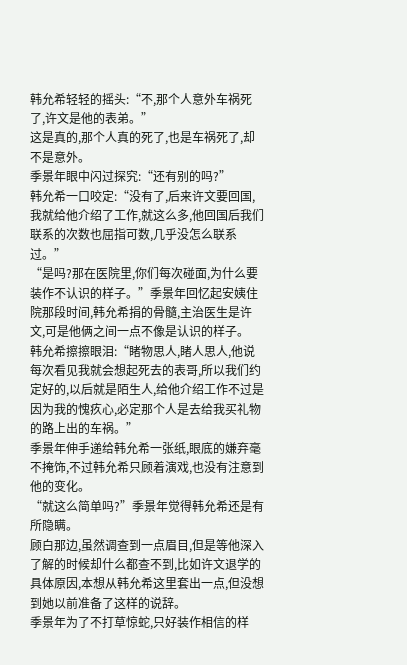韩允希轻轻的摇头:“不,那个人意外车祸死了,许文是他的表弟。”
这是真的,那个人真的死了,也是车祸死了,却不是意外。
季景年眼中闪过探究:“还有别的吗?”
韩允希一口咬定:“没有了,后来许文要回国,我就给他介绍了工作,就这么多,他回国后我们联系的次数也屈指可数,几乎没怎么联系过。”
“是吗?那在医院里,你们每次碰面,为什么要装作不认识的样子。”季景年回忆起安姨住院那段时间,韩允希捐的骨髓,主治医生是许文,可是他俩之间一点不像是认识的样子。
韩允希擦擦眼泪:“睹物思人,睹人思人,他说每次看见我就会想起死去的表哥,所以我们约定好的,以后就是陌生人,给他介绍工作不过是因为我的愧疚心,必定那个人是去给我买礼物的路上出的车祸。”
季景年伸手递给韩允希一张纸,眼底的嫌弃毫不掩饰,不过韩允希只顾着演戏,也没有注意到他的变化。
“就这么简单吗?”季景年觉得韩允希还是有所隐瞒。
顾白那边,虽然调查到一点眉目,但是等他深入了解的时候却什么都查不到,比如许文退学的具体原因,本想从韩允希这里套出一点,但没想到她以前准备了这样的说辞。
季景年为了不打草惊蛇,只好装作相信的样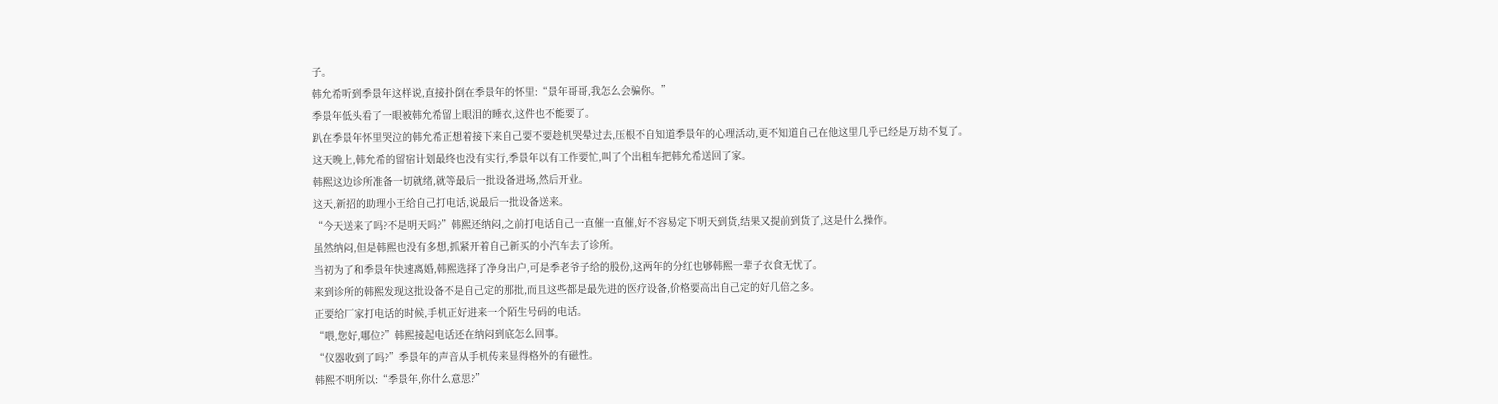子。
韩允希听到季景年这样说,直接扑倒在季景年的怀里:“景年哥哥,我怎么会骗你。”
季景年低头看了一眼被韩允希留上眼泪的睡衣,这件也不能要了。
趴在季景年怀里哭泣的韩允希正想着接下来自己要不要趁机哭晕过去,压根不自知道季景年的心理活动,更不知道自己在他这里几乎已经是万劫不复了。
这天晚上,韩允希的留宿计划最终也没有实行,季景年以有工作要忙,叫了个出租车把韩允希送回了家。
韩熙这边诊所准备一切就绪,就等最后一批设备进场,然后开业。
这天,新招的助理小王给自己打电话,说最后一批设备送来。
“今天送来了吗?不是明天吗?”韩熙还纳闷,之前打电话自己一直催一直催,好不容易定下明天到货,结果又提前到货了,这是什么操作。
虽然纳闷,但是韩熙也没有多想,抓紧开着自己新买的小汽车去了诊所。
当初为了和季景年快速离婚,韩熙选择了净身出户,可是季老爷子给的股份,这两年的分红也够韩熙一辈子衣食无忧了。
来到诊所的韩熙发现这批设备不是自己定的那批,而且这些都是最先进的医疗设备,价格要高出自己定的好几倍之多。
正要给厂家打电话的时候,手机正好进来一个陌生号码的电话。
“喂,您好,哪位?”韩熙接起电话还在纳闷到底怎么回事。
“仪器收到了吗?”季景年的声音从手机传来显得格外的有磁性。
韩熙不明所以:“季景年,你什么意思?”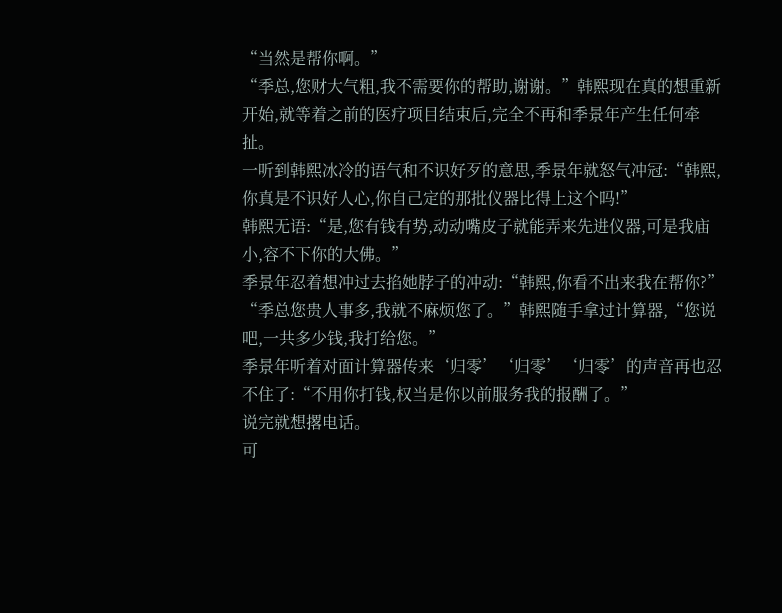“当然是帮你啊。”
“季总,您财大气粗,我不需要你的帮助,谢谢。”韩熙现在真的想重新开始,就等着之前的医疗项目结束后,完全不再和季景年产生任何牵扯。
一听到韩熙冰冷的语气和不识好歹的意思,季景年就怒气冲冠:“韩熙,你真是不识好人心,你自己定的那批仪器比得上这个吗!”
韩熙无语:“是,您有钱有势,动动嘴皮子就能弄来先进仪器,可是我庙小,容不下你的大佛。”
季景年忍着想冲过去掐她脖子的冲动:“韩熙,你看不出来我在帮你?”
“季总您贵人事多,我就不麻烦您了。”韩熙随手拿过计算器,“您说吧,一共多少钱,我打给您。”
季景年听着对面计算器传来‘归零’‘归零’‘归零’的声音再也忍不住了:“不用你打钱,权当是你以前服务我的报酬了。”
说完就想撂电话。
可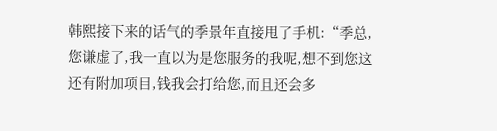韩熙接下来的话气的季景年直接甩了手机:“季总,您谦虚了,我一直以为是您服务的我呢,想不到您这还有附加项目,钱我会打给您,而且还会多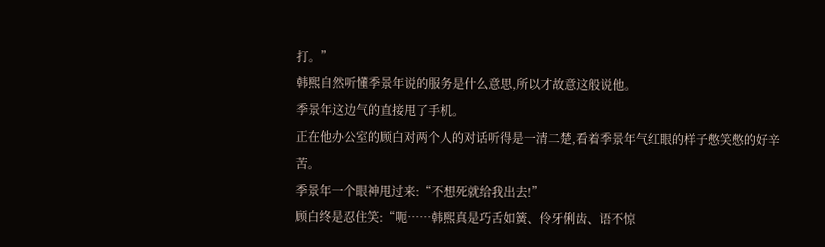打。”
韩熙自然听懂季景年说的服务是什么意思,所以才故意这般说他。
季景年这边气的直接甩了手机。
正在他办公室的顾白对两个人的对话听得是一清二楚,看着季景年气红眼的样子憋笑憋的好辛苦。
季景年一个眼神甩过来:“不想死就给我出去!”
顾白终是忍住笑:“呃……韩熙真是巧舌如簧、伶牙俐齿、语不惊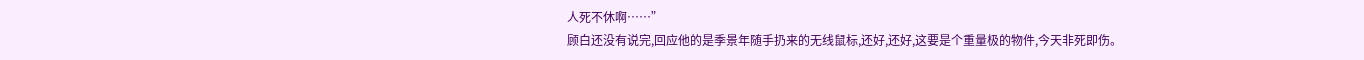人死不休啊……”
顾白还没有说完,回应他的是季景年随手扔来的无线鼠标,还好,还好,这要是个重量极的物件,今天非死即伤。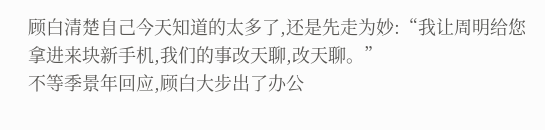顾白清楚自己今天知道的太多了,还是先走为妙:“我让周明给您拿进来块新手机,我们的事改天聊,改天聊。”
不等季景年回应,顾白大步出了办公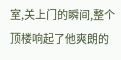室,关上门的瞬间,整个顶楼响起了他爽朗的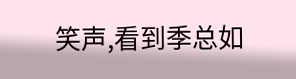笑声,看到季总如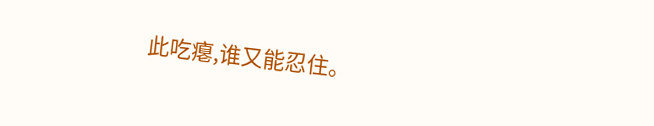此吃瘪,谁又能忍住。